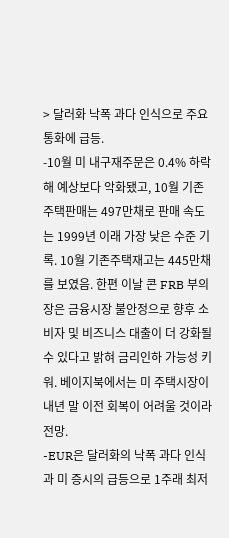> 달러화 낙폭 과다 인식으로 주요 통화에 급등.
-10월 미 내구재주문은 0.4% 하락해 예상보다 악화됐고, 10월 기존주택판매는 497만채로 판매 속도는 1999년 이래 가장 낮은 수준 기록. 10월 기존주택재고는 445만채를 보였음. 한편 이날 콘 FRB 부의장은 금융시장 불안정으로 향후 소비자 및 비즈니스 대출이 더 강화될 수 있다고 밝혀 금리인하 가능성 키워. 베이지북에서는 미 주택시장이 내년 말 이전 회복이 어려울 것이라 전망.
-EUR은 달러화의 낙폭 과다 인식과 미 증시의 급등으로 1주래 최저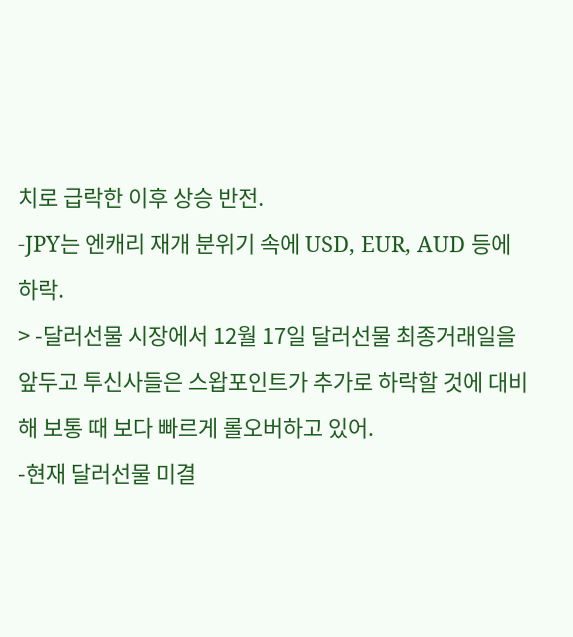치로 급락한 이후 상승 반전.
-JPY는 엔캐리 재개 분위기 속에 USD, EUR, AUD 등에 하락.
> -달러선물 시장에서 12월 17일 달러선물 최종거래일을 앞두고 투신사들은 스왑포인트가 추가로 하락할 것에 대비해 보통 때 보다 빠르게 롤오버하고 있어.
-현재 달러선물 미결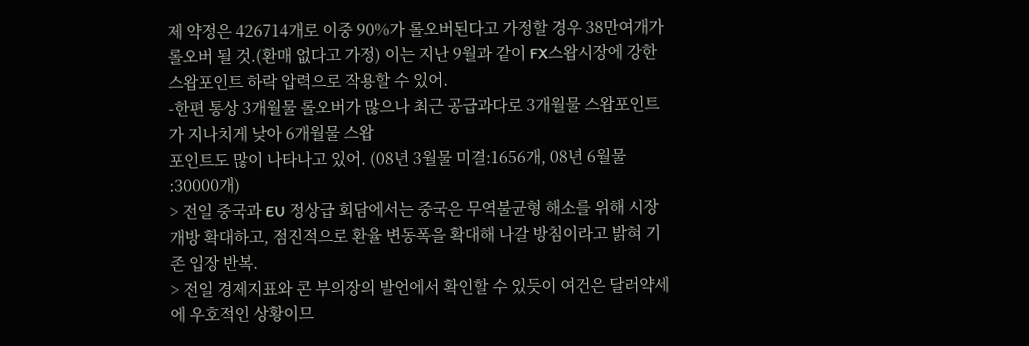제 약정은 426714개로 이중 90%가 롤오버된다고 가정할 경우 38만여개가 롤오버 될 것.(환매 없다고 가정) 이는 지난 9월과 같이 FX스왑시장에 강한 스왑포인트 하락 압력으로 작용할 수 있어.
-한편 통상 3개월물 롤오버가 많으나 최근 공급과다로 3개월물 스왑포인트가 지나치게 낮아 6개월물 스왑
포인트도 많이 나타나고 있어. (08년 3월물 미결:1656개, 08년 6월물 :30000개)
> 전일 중국과 EU 정상급 회담에서는 중국은 무역불균형 해소를 위해 시장 개방 확대하고, 점진적으로 환율 변동폭을 확대해 나갈 방침이라고 밝혀 기존 입장 반복.
> 전일 경제지표와 콘 부의장의 발언에서 확인할 수 있듯이 여건은 달러약세에 우호적인 상황이므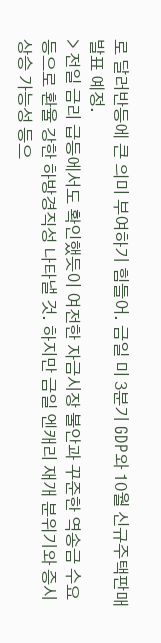로 달러반등에 큰 의미 부여하기 힘들어. 금일 미 3분기 GDP와 10월 신규주택판매 발표 예정.
> 전일 금리 급등에서도 확인했듯이 여전한 자금시장 불안과 꾸준한 역송금 수요 등으로 환율 강한 하방경직성 나타낼 것. 하지만 금일 엔캐리 재개 분위기와 증시 상승 가능성 등으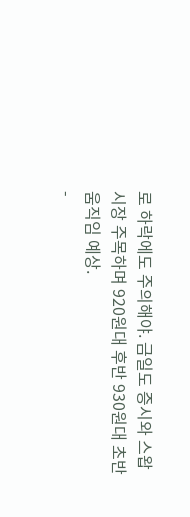로 하락에도 주의해야. 금일도 증시와 스왑시장 주목하며 920원대 후반 930원대 초반 움직임 예상.
-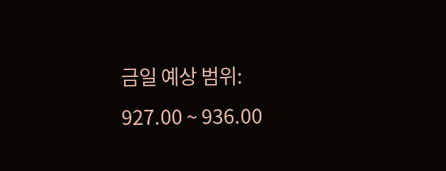금일 예상 범위: 927.00 ~ 936.00